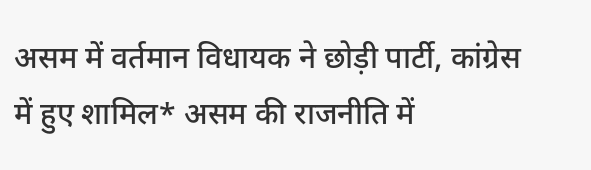असम में वर्तमान विधायक ने छोड़ी पार्टी, कांग्रेस में हुए शामिल* असम की राजनीति में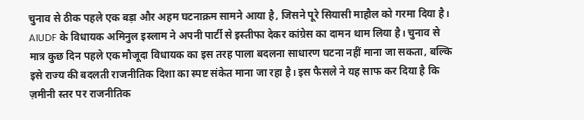चुनाव से ठीक पहले एक बड़ा और अहम घटनाक्रम सामने आया है, जिसने पूरे सियासी माहौल को गरमा दिया है। AIUDF के विधायक अमिनुल इस्लाम ने अपनी पार्टी से इस्तीफा देकर कांग्रेस का दामन थाम लिया है। चुनाव से मात्र कुछ दिन पहले एक मौजूदा विधायक का इस तरह पाला बदलना साधारण घटना नहीं माना जा सकता, बल्कि इसे राज्य की बदलती राजनीतिक दिशा का स्पष्ट संकेत माना जा रहा है। इस फैसले ने यह साफ कर दिया है कि ज़मीनी स्तर पर राजनीतिक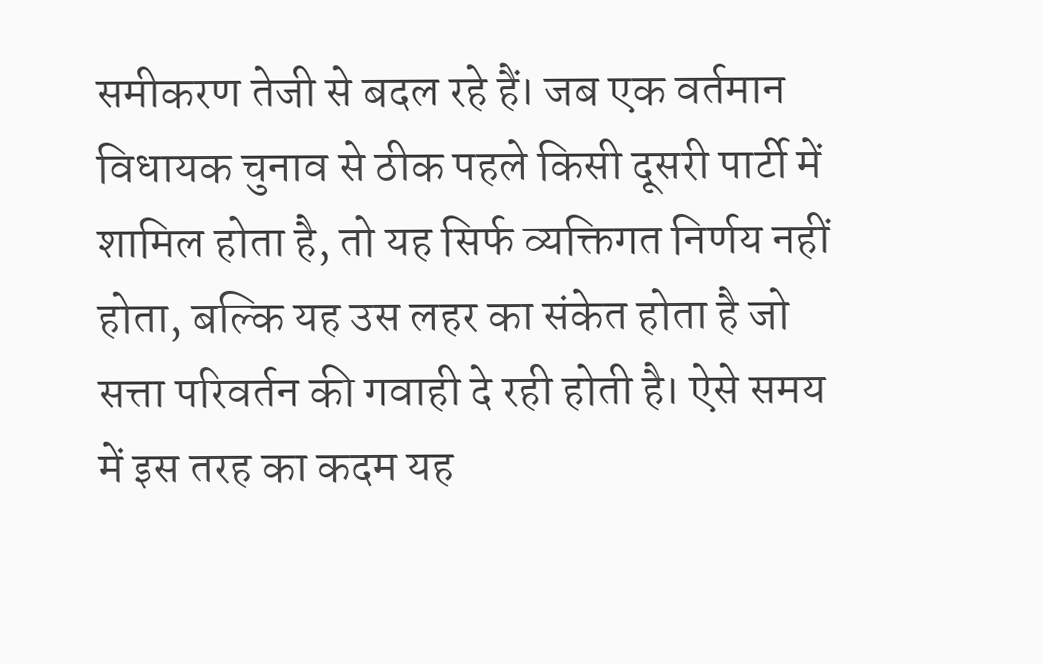समीकरण तेजी से बदल रहे हैं। जब एक वर्तमान विधायक चुनाव से ठीक पहले किसी दूसरी पार्टी में शामिल होता है, तो यह सिर्फ व्यक्तिगत निर्णय नहीं होता, बल्कि यह उस लहर का संकेत होता है जो सत्ता परिवर्तन की गवाही दे रही होती है। ऐसे समय में इस तरह का कदम यह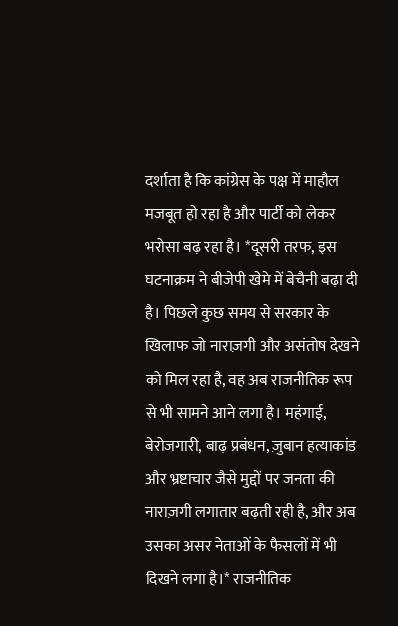दर्शाता है कि कांग्रेस के पक्ष में माहौल मजबूत हो रहा है और पार्टी को लेकर भरोसा बढ़ रहा है। *दूसरी तरफ, इस घटनाक्रम ने बीजेपी खेमे में बेचैनी बढ़ा दी है। पिछले कुछ समय से सरकार के खिलाफ जो नाराज़गी और असंतोष देखने को मिल रहा है, वह अब राजनीतिक रूप से भी सामने आने लगा है। महंगाई, बेरोजगारी, बाढ़ प्रबंधन, ज़ुबान हत्याकांड और भ्रष्टाचार जैसे मुद्दों पर जनता की नाराज़गी लगातार बढ़ती रही है, और अब उसका असर नेताओं के फैसलों में भी दिखने लगा है।* राजनीतिक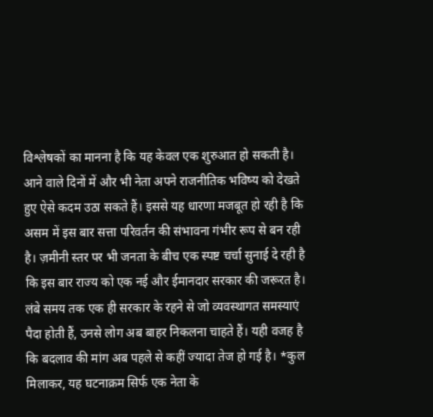विश्लेषकों का मानना है कि यह केवल एक शुरुआत हो सकती है। आने वाले दिनों में और भी नेता अपने राजनीतिक भविष्य को देखते हुए ऐसे कदम उठा सकते हैं। इससे यह धारणा मजबूत हो रही है कि असम में इस बार सत्ता परिवर्तन की संभावना गंभीर रूप से बन रही है। ज़मीनी स्तर पर भी जनता के बीच एक स्पष्ट चर्चा सुनाई दे रही है कि इस बार राज्य को एक नई और ईमानदार सरकार की जरूरत है। लंबे समय तक एक ही सरकार के रहने से जो व्यवस्थागत समस्याएं पैदा होती हैं, उनसे लोग अब बाहर निकलना चाहते हैं। यही वजह है कि बदलाव की मांग अब पहले से कहीं ज्यादा तेज हो गई है। *कुल मिलाकर, यह घटनाक्रम सिर्फ एक नेता के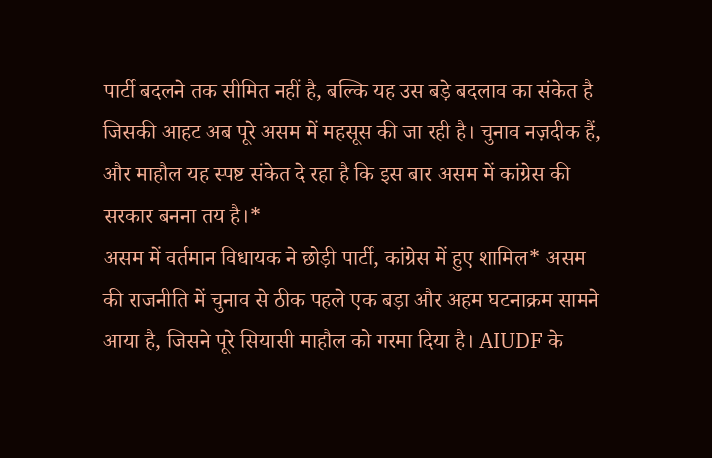पार्टी बदलने तक सीमित नहीं है, बल्कि यह उस बड़े बदलाव का संकेत है जिसकी आहट अब पूरे असम में महसूस की जा रही है। चुनाव नज़दीक हैं, और माहौल यह स्पष्ट संकेत दे रहा है कि इस बार असम में कांग्रेस की सरकार बनना तय है।*
असम में वर्तमान विधायक ने छोड़ी पार्टी, कांग्रेस में हुए शामिल* असम की राजनीति में चुनाव से ठीक पहले एक बड़ा और अहम घटनाक्रम सामने आया है, जिसने पूरे सियासी माहौल को गरमा दिया है। AIUDF के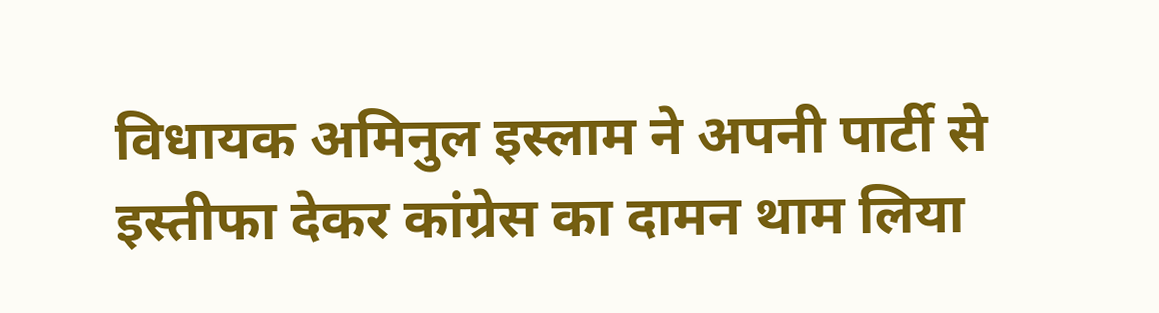विधायक अमिनुल इस्लाम ने अपनी पार्टी से इस्तीफा देकर कांग्रेस का दामन थाम लिया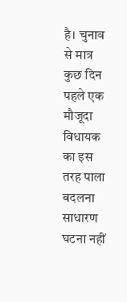है। चुनाव से मात्र कुछ दिन पहले एक मौजूदा विधायक का इस तरह पाला बदलना साधारण घटना नहीं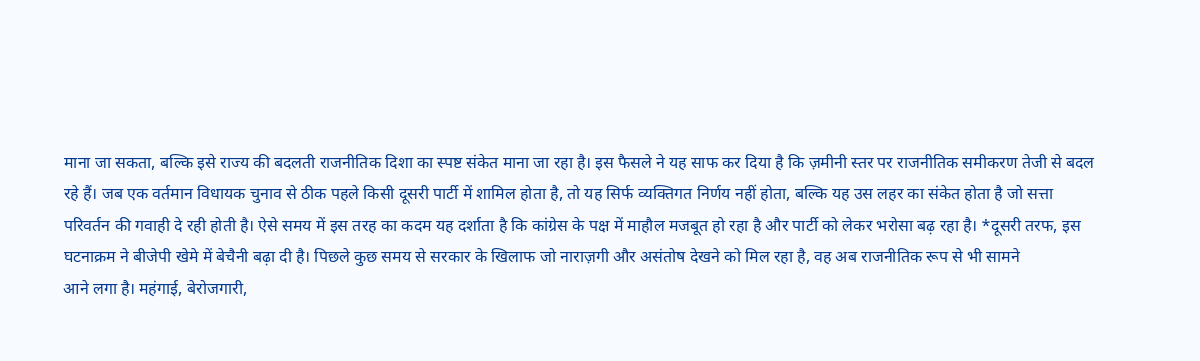माना जा सकता, बल्कि इसे राज्य की बदलती राजनीतिक दिशा का स्पष्ट संकेत माना जा रहा है। इस फैसले ने यह साफ कर दिया है कि ज़मीनी स्तर पर राजनीतिक समीकरण तेजी से बदल रहे हैं। जब एक वर्तमान विधायक चुनाव से ठीक पहले किसी दूसरी पार्टी में शामिल होता है, तो यह सिर्फ व्यक्तिगत निर्णय नहीं होता, बल्कि यह उस लहर का संकेत होता है जो सत्ता परिवर्तन की गवाही दे रही होती है। ऐसे समय में इस तरह का कदम यह दर्शाता है कि कांग्रेस के पक्ष में माहौल मजबूत हो रहा है और पार्टी को लेकर भरोसा बढ़ रहा है। *दूसरी तरफ, इस घटनाक्रम ने बीजेपी खेमे में बेचैनी बढ़ा दी है। पिछले कुछ समय से सरकार के खिलाफ जो नाराज़गी और असंतोष देखने को मिल रहा है, वह अब राजनीतिक रूप से भी सामने
आने लगा है। महंगाई, बेरोजगारी,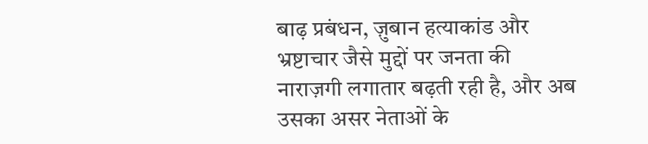बाढ़ प्रबंधन, ज़ुबान हत्याकांड और भ्रष्टाचार जैसे मुद्दों पर जनता की नाराज़गी लगातार बढ़ती रही है, और अब उसका असर नेताओं के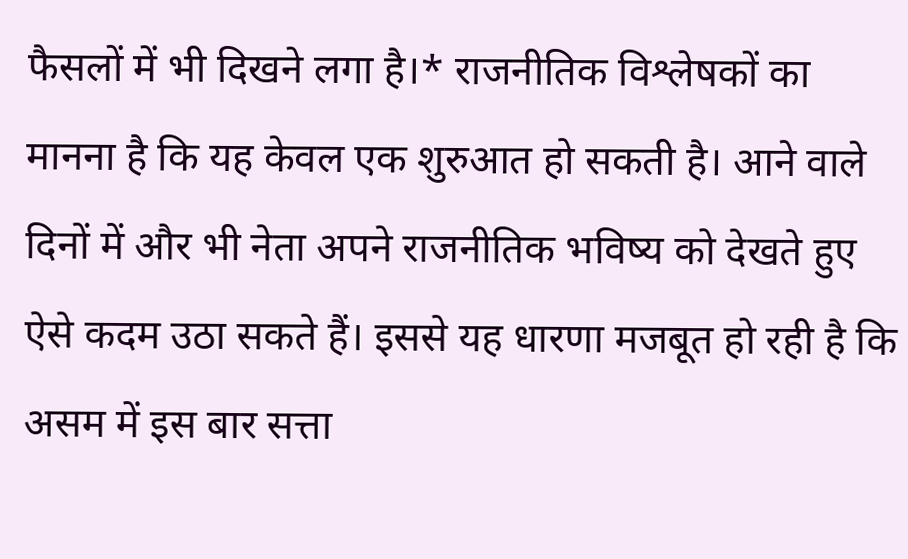फैसलों में भी दिखने लगा है।* राजनीतिक विश्लेषकों का मानना है कि यह केवल एक शुरुआत हो सकती है। आने वाले दिनों में और भी नेता अपने राजनीतिक भविष्य को देखते हुए ऐसे कदम उठा सकते हैं। इससे यह धारणा मजबूत हो रही है कि असम में इस बार सत्ता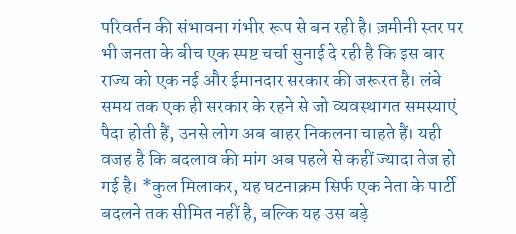परिवर्तन की संभावना गंभीर रूप से बन रही है। ज़मीनी स्तर पर भी जनता के बीच एक स्पष्ट चर्चा सुनाई दे रही है कि इस बार राज्य को एक नई और ईमानदार सरकार की जरूरत है। लंबे समय तक एक ही सरकार के रहने से जो व्यवस्थागत समस्याएं पैदा होती हैं, उनसे लोग अब बाहर निकलना चाहते हैं। यही वजह है कि बदलाव की मांग अब पहले से कहीं ज्यादा तेज हो गई है। *कुल मिलाकर, यह घटनाक्रम सिर्फ एक नेता के पार्टी बदलने तक सीमित नहीं है, बल्कि यह उस बड़े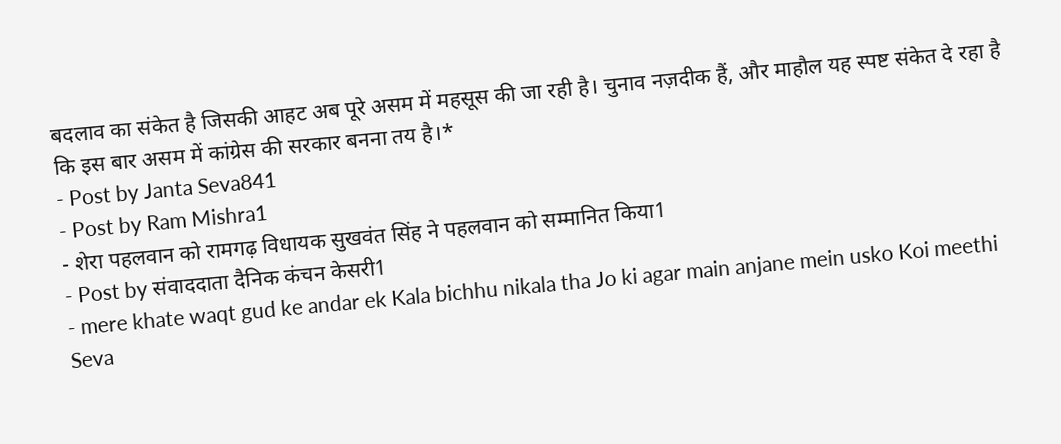बदलाव का संकेत है जिसकी आहट अब पूरे असम में महसूस की जा रही है। चुनाव नज़दीक हैं, और माहौल यह स्पष्ट संकेत दे रहा है कि इस बार असम में कांग्रेस की सरकार बनना तय है।*
- Post by Janta Seva841
- Post by Ram Mishra1
- शेरा पहलवान को रामगढ़ विधायक सुखवंत सिंह ने पहलवान को सम्मानित किया1
- Post by संवाददाता दैनिक कंचन केसरी1
- mere khate waqt gud ke andar ek Kala bichhu nikala tha Jo ki agar main anjane mein usko Koi meethi Seva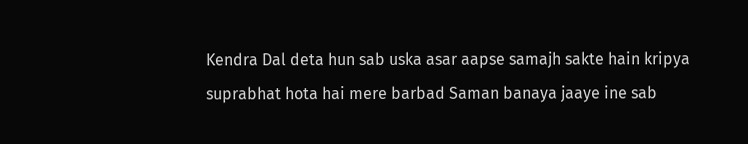Kendra Dal deta hun sab uska asar aapse samajh sakte hain kripya suprabhat hota hai mere barbad Saman banaya jaaye ine sab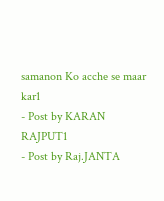samanon Ko acche se maar kar1
- Post by KARAN RAJPUT1
- Post by Raj.JANTA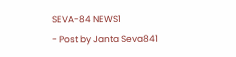SEVA-84 NEWS1
- Post by Janta Seva841